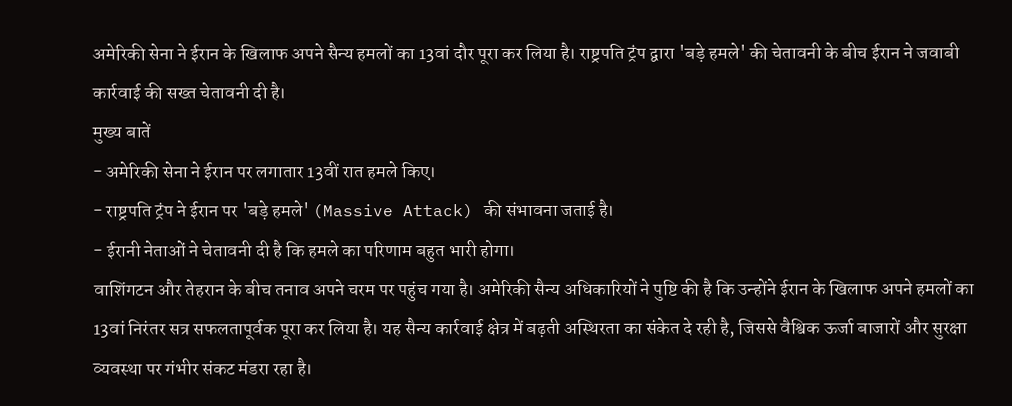अमेरिकी सेना ने ईरान के खिलाफ अपने सैन्य हमलों का 13वां दौर पूरा कर लिया है। राष्ट्रपति ट्रंप द्वारा 'बड़े हमले' की चेतावनी के बीच ईरान ने जवाबी कार्रवाई की सख्त चेतावनी दी है।
मुख्य बातें
- अमेरिकी सेना ने ईरान पर लगातार 13वीं रात हमले किए।
- राष्ट्रपति ट्रंप ने ईरान पर 'बड़े हमले' (Massive Attack) की संभावना जताई है।
- ईरानी नेताओं ने चेतावनी दी है कि हमले का परिणाम बहुत भारी होगा।
वाशिंगटन और तेहरान के बीच तनाव अपने चरम पर पहुंच गया है। अमेरिकी सैन्य अधिकारियों ने पुष्टि की है कि उन्होंने ईरान के खिलाफ अपने हमलों का 13वां निरंतर सत्र सफलतापूर्वक पूरा कर लिया है। यह सैन्य कार्रवाई क्षेत्र में बढ़ती अस्थिरता का संकेत दे रही है, जिससे वैश्विक ऊर्जा बाजारों और सुरक्षा व्यवस्था पर गंभीर संकट मंडरा रहा है।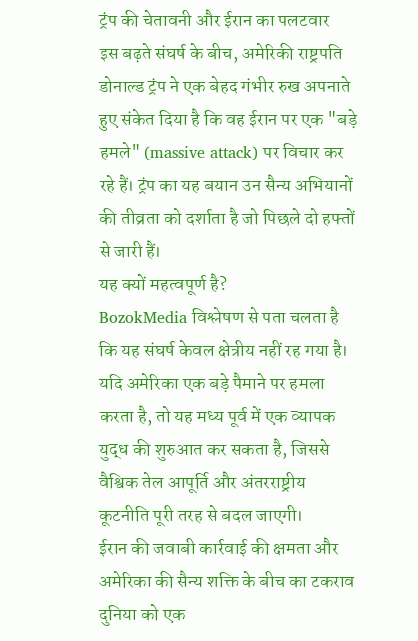ट्रंप की चेतावनी और ईरान का पलटवार
इस बढ़ते संघर्ष के बीच, अमेरिकी राष्ट्रपति डोनाल्ड ट्रंप ने एक बेहद गंभीर रुख अपनाते हुए संकेत दिया है कि वह ईरान पर एक "बड़े हमले" (massive attack) पर विचार कर रहे हैं। ट्रंप का यह बयान उन सैन्य अभियानों की तीव्रता को दर्शाता है जो पिछले दो हफ्तों से जारी हैं।
यह क्यों महत्वपूर्ण है?
BozokMedia विश्लेषण से पता चलता है कि यह संघर्ष केवल क्षेत्रीय नहीं रह गया है। यदि अमेरिका एक बड़े पैमाने पर हमला करता है, तो यह मध्य पूर्व में एक व्यापक युद्ध की शुरुआत कर सकता है, जिससे वैश्विक तेल आपूर्ति और अंतरराष्ट्रीय कूटनीति पूरी तरह से बदल जाएगी।
ईरान की जवाबी कार्रवाई की क्षमता और अमेरिका की सैन्य शक्ति के बीच का टकराव दुनिया को एक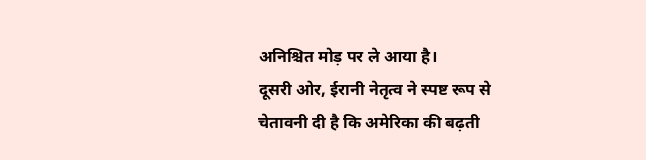अनिश्चित मोड़ पर ले आया है।
दूसरी ओर, ईरानी नेतृत्व ने स्पष्ट रूप से चेतावनी दी है कि अमेरिका की बढ़ती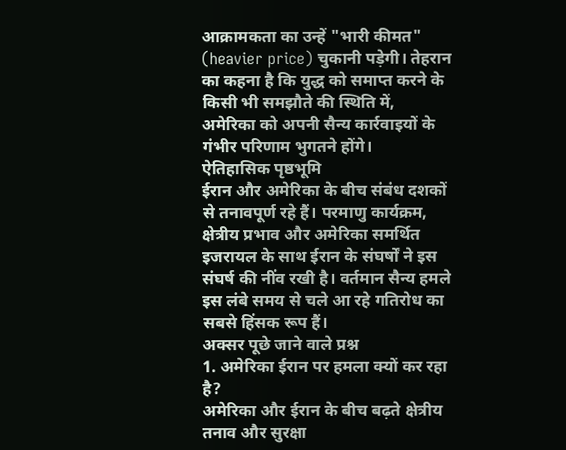आक्रामकता का उन्हें "भारी कीमत" (heavier price) चुकानी पड़ेगी। तेहरान का कहना है कि युद्ध को समाप्त करने के किसी भी समझौते की स्थिति में, अमेरिका को अपनी सैन्य कार्रवाइयों के गंभीर परिणाम भुगतने होंगे।
ऐतिहासिक पृष्ठभूमि
ईरान और अमेरिका के बीच संबंध दशकों से तनावपूर्ण रहे हैं। परमाणु कार्यक्रम, क्षेत्रीय प्रभाव और अमेरिका समर्थित इजरायल के साथ ईरान के संघर्षों ने इस संघर्ष की नींव रखी है। वर्तमान सैन्य हमले इस लंबे समय से चले आ रहे गतिरोध का सबसे हिंसक रूप हैं।
अक्सर पूछे जाने वाले प्रश्न
1. अमेरिका ईरान पर हमला क्यों कर रहा है?
अमेरिका और ईरान के बीच बढ़ते क्षेत्रीय तनाव और सुरक्षा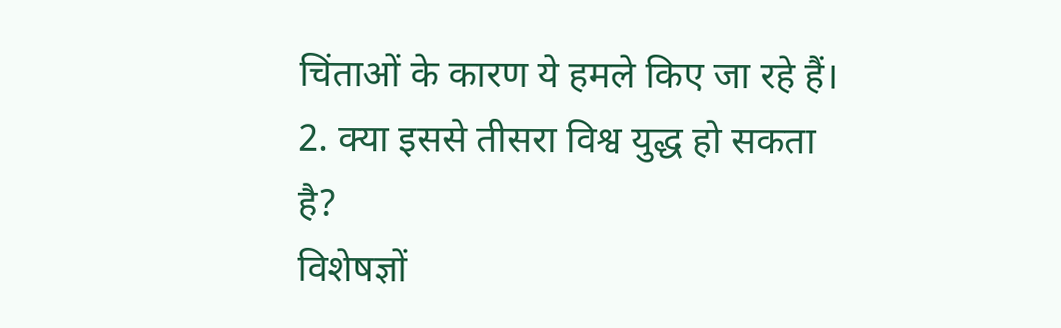चिंताओं के कारण ये हमले किए जा रहे हैं।
2. क्या इससे तीसरा विश्व युद्ध हो सकता है?
विशेषज्ञों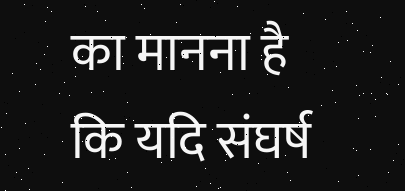का मानना है कि यदि संघर्ष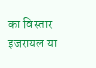का विस्तार इजरायल या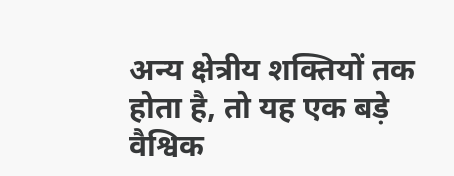अन्य क्षेत्रीय शक्तियों तक होता है, तो यह एक बड़े वैश्विक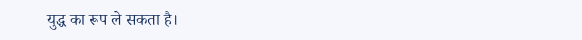युद्ध का रूप ले सकता है।